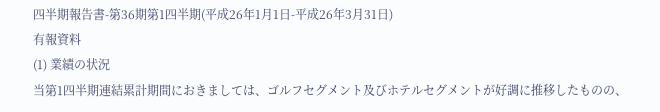四半期報告書-第36期第1四半期(平成26年1月1日-平成26年3月31日)
有報資料
(1) 業績の状況
当第1四半期連結累計期間におきましては、ゴルフセグメント及びホテルセグメントが好調に推移したものの、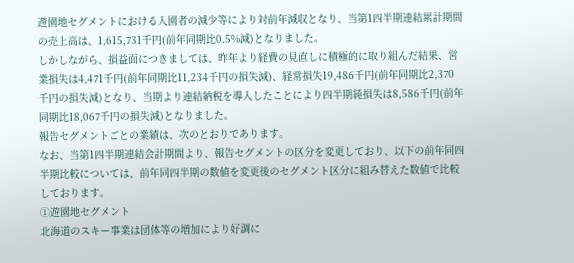遊園地セグメントにおける入園者の減少等により対前年減収となり、当第1四半期連結累計期間の売上高は、1,615,731千円(前年同期比0.5%減)となりました。
しかしながら、損益面につきましては、昨年より経費の見直しに積極的に取り組んだ結果、営業損失は4,471千円(前年同期比11,234千円の損失減)、経常損失19,486千円(前年同期比2,370千円の損失減)となり、当期より連結納税を導入したことにより四半期純損失は8,586千円(前年同期比18,067千円の損失減)となりました。
報告セグメントごとの業績は、次のとおりであります。
なお、当第1四半期連結会計期間より、報告セグメントの区分を変更しており、以下の前年同四半期比較については、前年同四半期の数値を変更後のセグメント区分に組み替えた数値で比較しております。
①遊園地セグメント
北海道のスキー事業は団体等の増加により好調に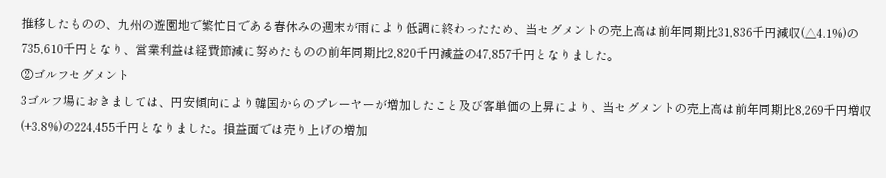推移したものの、九州の遊園地で繁忙日である春休みの週末が雨により低調に終わったため、当セグメントの売上高は前年同期比31,836千円減収(△4.1%)の735,610千円となり、営業利益は経費節減に努めたものの前年同期比2,820千円減益の47,857千円となりました。
②ゴルフセグメント
3ゴルフ場におきましては、円安傾向により韓国からのプレーヤーが増加したこと及び客単価の上昇により、当セグメントの売上高は前年同期比8,269千円増収(+3.8%)の224,455千円となりました。損益面では売り上げの増加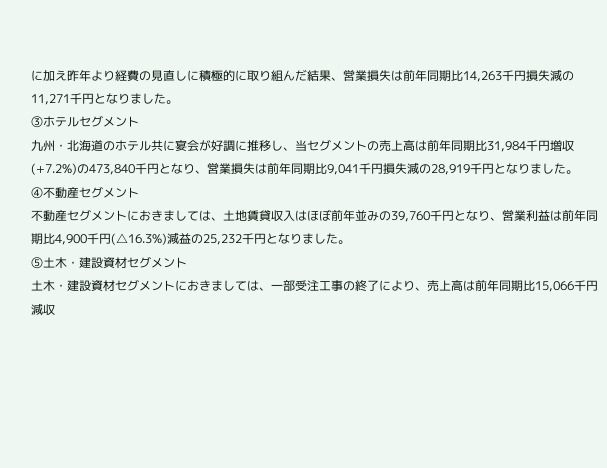に加え昨年より経費の見直しに積極的に取り組んだ結果、営業損失は前年同期比14,263千円損失減の11,271千円となりました。
③ホテルセグメント
九州・北海道のホテル共に宴会が好調に推移し、当セグメントの売上高は前年同期比31,984千円増収(+7.2%)の473,840千円となり、営業損失は前年同期比9,041千円損失減の28,919千円となりました。
④不動産セグメント
不動産セグメントにおきましては、土地賃貸収入はほぼ前年並みの39,760千円となり、営業利益は前年同期比4,900千円(△16.3%)減益の25,232千円となりました。
⑤土木・建設資材セグメント
土木・建設資材セグメントにおきましては、一部受注工事の終了により、売上高は前年同期比15,066千円減収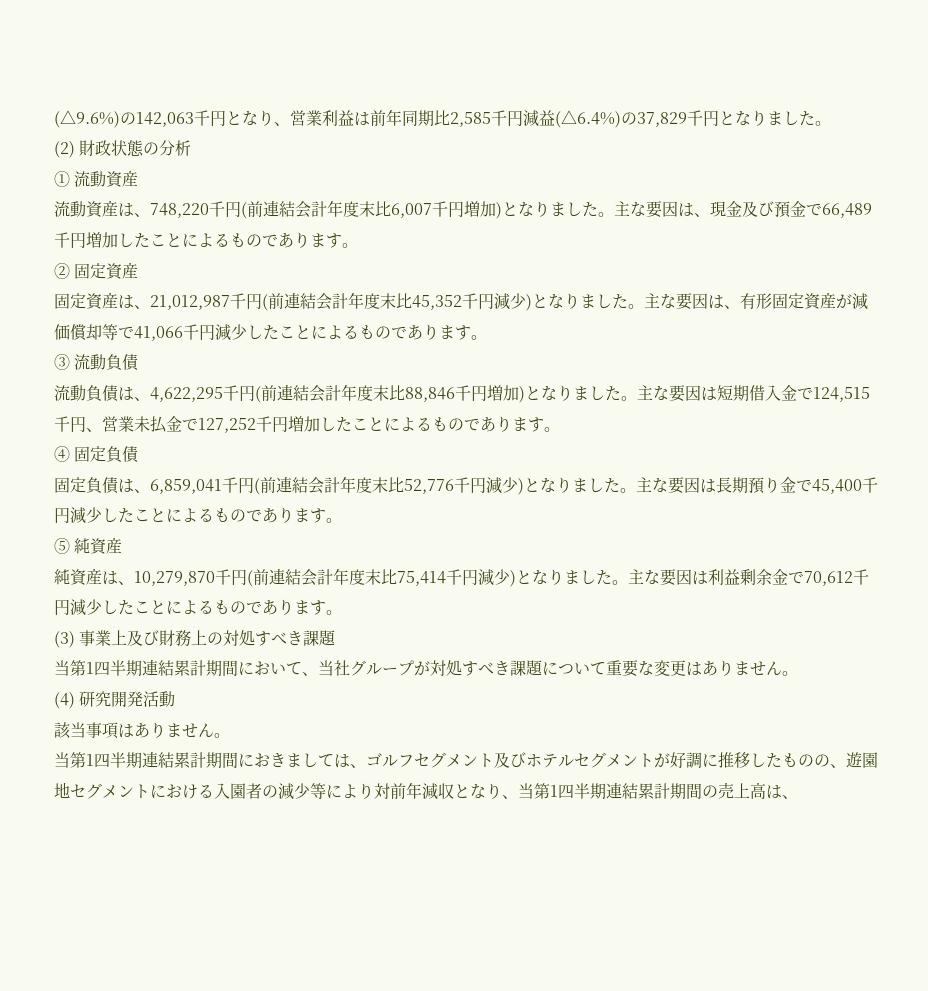(△9.6%)の142,063千円となり、営業利益は前年同期比2,585千円減益(△6.4%)の37,829千円となりました。
(2) 財政状態の分析
① 流動資産
流動資産は、748,220千円(前連結会計年度末比6,007千円増加)となりました。主な要因は、現金及び預金で66,489千円増加したことによるものであります。
② 固定資産
固定資産は、21,012,987千円(前連結会計年度末比45,352千円減少)となりました。主な要因は、有形固定資産が減価償却等で41,066千円減少したことによるものであります。
③ 流動負債
流動負債は、4,622,295千円(前連結会計年度末比88,846千円増加)となりました。主な要因は短期借入金で124,515千円、営業未払金で127,252千円増加したことによるものであります。
④ 固定負債
固定負債は、6,859,041千円(前連結会計年度末比52,776千円減少)となりました。主な要因は長期預り金で45,400千円減少したことによるものであります。
⑤ 純資産
純資産は、10,279,870千円(前連結会計年度末比75,414千円減少)となりました。主な要因は利益剰余金で70,612千円減少したことによるものであります。
(3) 事業上及び財務上の対処すべき課題
当第1四半期連結累計期間において、当社グループが対処すべき課題について重要な変更はありません。
(4) 研究開発活動
該当事項はありません。
当第1四半期連結累計期間におきましては、ゴルフセグメント及びホテルセグメントが好調に推移したものの、遊園地セグメントにおける入園者の減少等により対前年減収となり、当第1四半期連結累計期間の売上高は、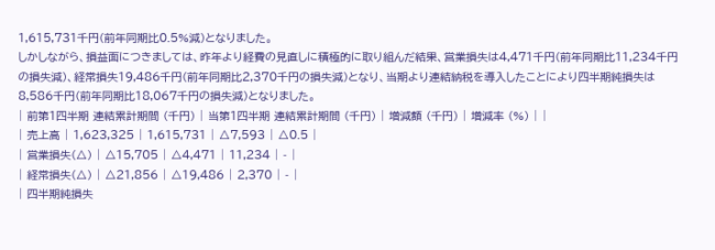1,615,731千円(前年同期比0.5%減)となりました。
しかしながら、損益面につきましては、昨年より経費の見直しに積極的に取り組んだ結果、営業損失は4,471千円(前年同期比11,234千円の損失減)、経常損失19,486千円(前年同期比2,370千円の損失減)となり、当期より連結納税を導入したことにより四半期純損失は8,586千円(前年同期比18,067千円の損失減)となりました。
| 前第1四半期 連結累計期間 (千円) | 当第1四半期 連結累計期間 (千円) | 増減額 (千円) | 増減率 (%) | |
| 売上高 | 1,623,325 | 1,615,731 | △7,593 | △0.5 |
| 営業損失(△) | △15,705 | △4,471 | 11,234 | - |
| 経常損失(△) | △21,856 | △19,486 | 2,370 | - |
| 四半期純損失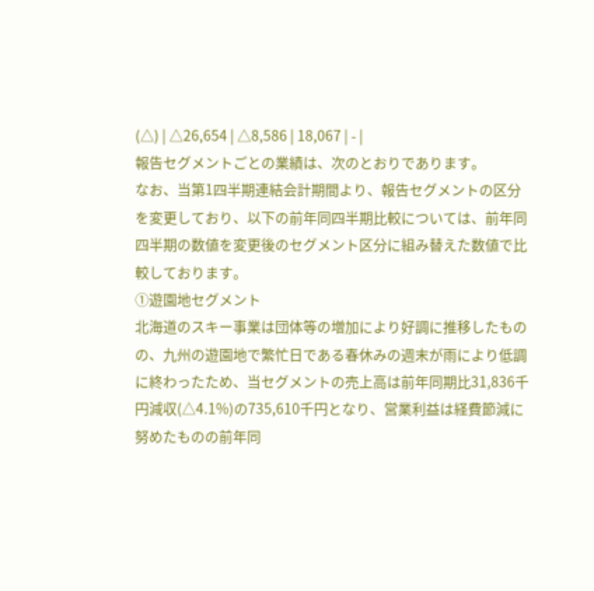(△) | △26,654 | △8,586 | 18,067 | - |
報告セグメントごとの業績は、次のとおりであります。
なお、当第1四半期連結会計期間より、報告セグメントの区分を変更しており、以下の前年同四半期比較については、前年同四半期の数値を変更後のセグメント区分に組み替えた数値で比較しております。
①遊園地セグメント
北海道のスキー事業は団体等の増加により好調に推移したものの、九州の遊園地で繁忙日である春休みの週末が雨により低調に終わったため、当セグメントの売上高は前年同期比31,836千円減収(△4.1%)の735,610千円となり、営業利益は経費節減に努めたものの前年同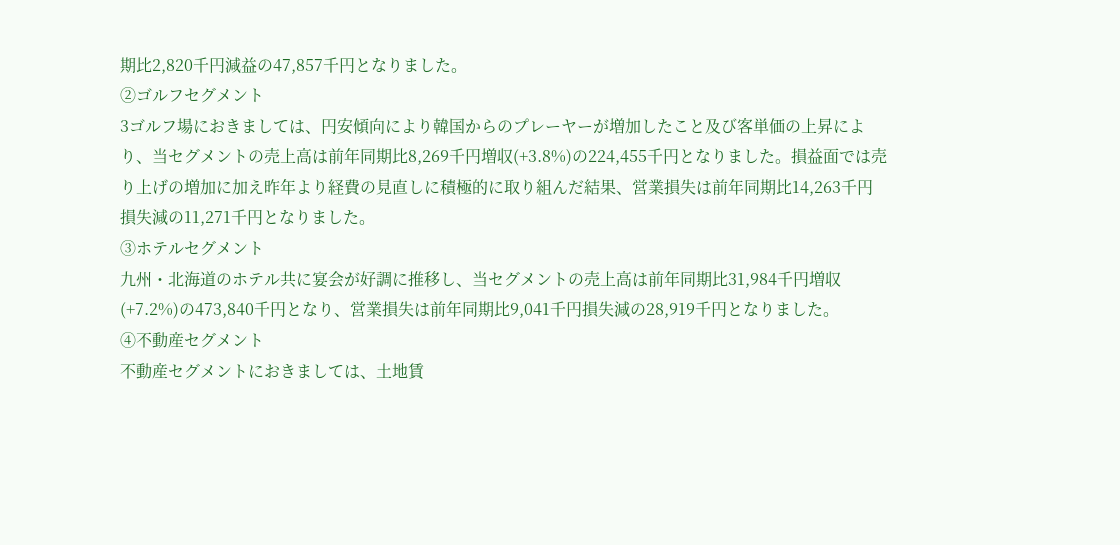期比2,820千円減益の47,857千円となりました。
②ゴルフセグメント
3ゴルフ場におきましては、円安傾向により韓国からのプレーヤーが増加したこと及び客単価の上昇により、当セグメントの売上高は前年同期比8,269千円増収(+3.8%)の224,455千円となりました。損益面では売り上げの増加に加え昨年より経費の見直しに積極的に取り組んだ結果、営業損失は前年同期比14,263千円損失減の11,271千円となりました。
③ホテルセグメント
九州・北海道のホテル共に宴会が好調に推移し、当セグメントの売上高は前年同期比31,984千円増収(+7.2%)の473,840千円となり、営業損失は前年同期比9,041千円損失減の28,919千円となりました。
④不動産セグメント
不動産セグメントにおきましては、土地賃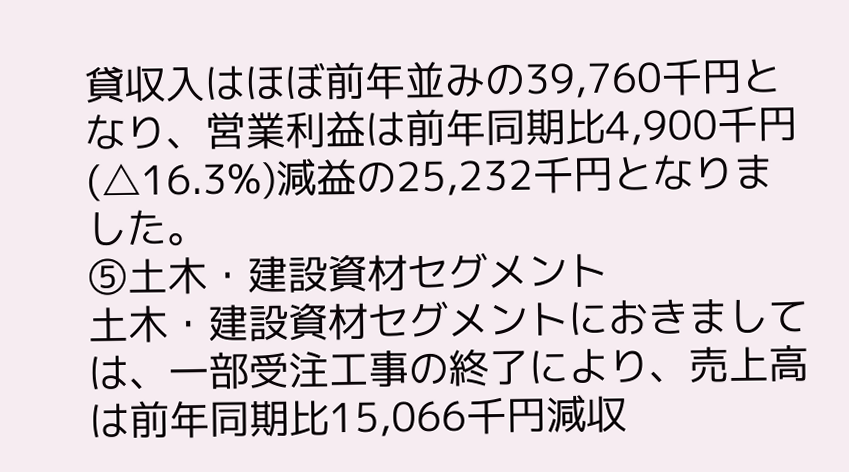貸収入はほぼ前年並みの39,760千円となり、営業利益は前年同期比4,900千円(△16.3%)減益の25,232千円となりました。
⑤土木・建設資材セグメント
土木・建設資材セグメントにおきましては、一部受注工事の終了により、売上高は前年同期比15,066千円減収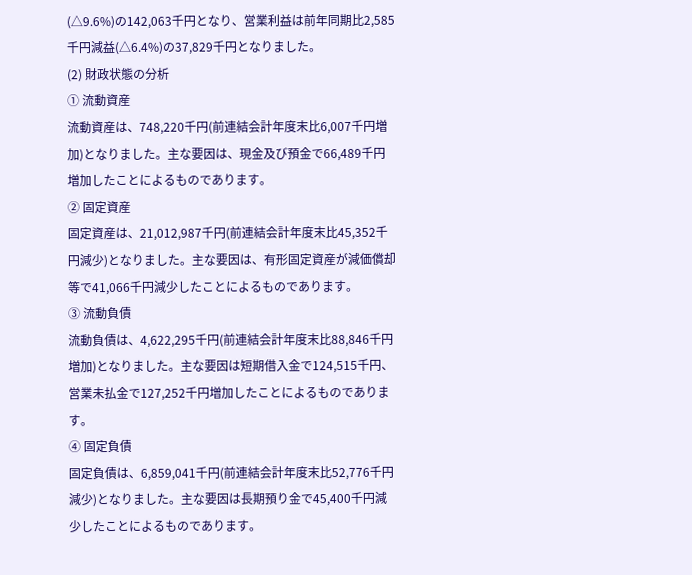(△9.6%)の142,063千円となり、営業利益は前年同期比2,585千円減益(△6.4%)の37,829千円となりました。
(2) 財政状態の分析
① 流動資産
流動資産は、748,220千円(前連結会計年度末比6,007千円増加)となりました。主な要因は、現金及び預金で66,489千円増加したことによるものであります。
② 固定資産
固定資産は、21,012,987千円(前連結会計年度末比45,352千円減少)となりました。主な要因は、有形固定資産が減価償却等で41,066千円減少したことによるものであります。
③ 流動負債
流動負債は、4,622,295千円(前連結会計年度末比88,846千円増加)となりました。主な要因は短期借入金で124,515千円、営業未払金で127,252千円増加したことによるものであります。
④ 固定負債
固定負債は、6,859,041千円(前連結会計年度末比52,776千円減少)となりました。主な要因は長期預り金で45,400千円減少したことによるものであります。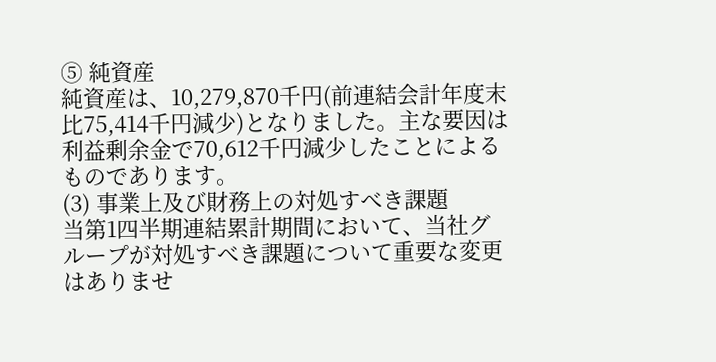⑤ 純資産
純資産は、10,279,870千円(前連結会計年度末比75,414千円減少)となりました。主な要因は利益剰余金で70,612千円減少したことによるものであります。
(3) 事業上及び財務上の対処すべき課題
当第1四半期連結累計期間において、当社グループが対処すべき課題について重要な変更はありませ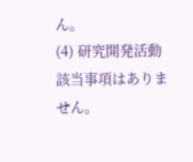ん。
(4) 研究開発活動
該当事項はありません。